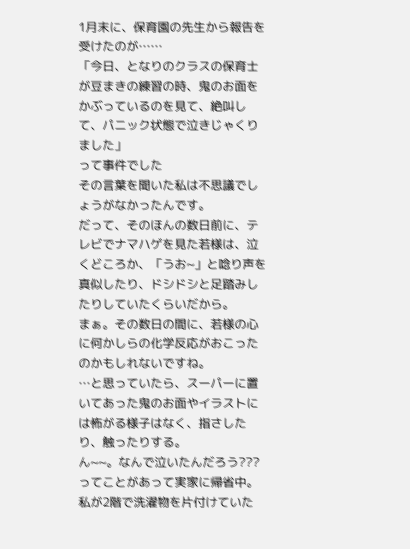1月末に、保育園の先生から報告を受けたのが……
「今日、となりのクラスの保育士が豆まきの練習の時、鬼のお面をかぶっているのを見て、絶叫して、パニック状態で泣きじゃくりました」
って事件でした
その言葉を聞いた私は不思議でしょうがなかったんです。
だって、そのほんの数日前に、テレビでナマハゲを見た若様は、泣くどころか、「うお~」と唸り声を真似したり、ドシドシと足踏みしたりしていたくらいだから。
まぁ。その数日の間に、若様の心に何かしらの化学反応がおこったのかもしれないですね。
…と思っていたら、スーパーに置いてあった鬼のお面やイラストには怖がる様子はなく、指さしたり、触ったりする。
ん~~。なんで泣いたんだろう???
ってことがあって実家に帰省中。
私が2階で洗濯物を片付けていた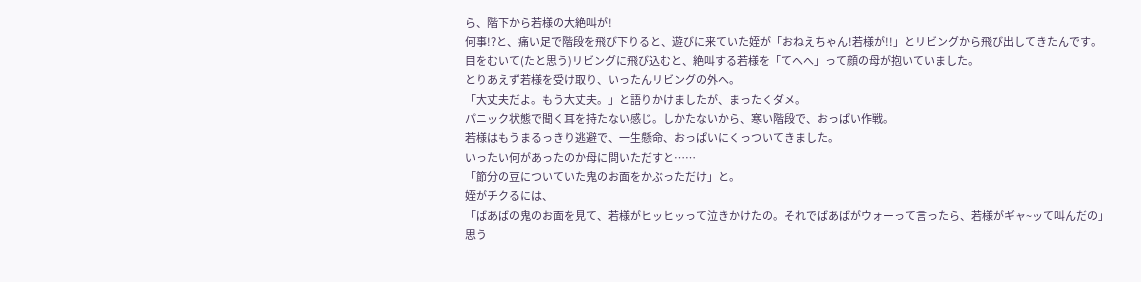ら、階下から若様の大絶叫が!
何事!?と、痛い足で階段を飛び下りると、遊びに来ていた姪が「おねえちゃん!若様が!!」とリビングから飛び出してきたんです。
目をむいて(たと思う)リビングに飛び込むと、絶叫する若様を「てへへ」って顔の母が抱いていました。
とりあえず若様を受け取り、いったんリビングの外へ。
「大丈夫だよ。もう大丈夫。」と語りかけましたが、まったくダメ。
パニック状態で聞く耳を持たない感じ。しかたないから、寒い階段で、おっぱい作戦。
若様はもうまるっきり逃避で、一生懸命、おっぱいにくっついてきました。
いったい何があったのか母に問いただすと……
「節分の豆についていた鬼のお面をかぶっただけ」と。
姪がチクるには、
「ばあばの鬼のお面を見て、若様がヒッヒッって泣きかけたの。それでばあばがウォーって言ったら、若様がギャ~ッて叫んだの」
思う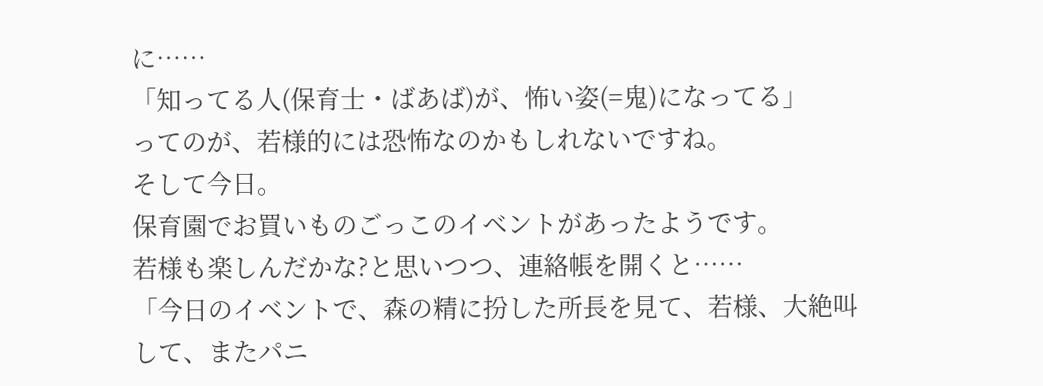に……
「知ってる人(保育士・ばあば)が、怖い姿(=鬼)になってる」
ってのが、若様的には恐怖なのかもしれないですね。
そして今日。
保育園でお買いものごっこのイベントがあったようです。
若様も楽しんだかな?と思いつつ、連絡帳を開くと……
「今日のイベントで、森の精に扮した所長を見て、若様、大絶叫して、またパニ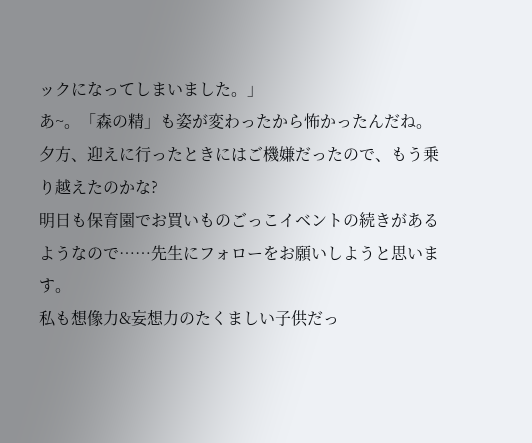ックになってしまいました。」
あ~。「森の精」も姿が変わったから怖かったんだね。
夕方、迎えに行ったときにはご機嫌だったので、もう乗り越えたのかな?
明日も保育園でお買いものごっこイベントの続きがあるようなので……先生にフォローをお願いしようと思います。
私も想像力&妄想力のたくましい子供だっ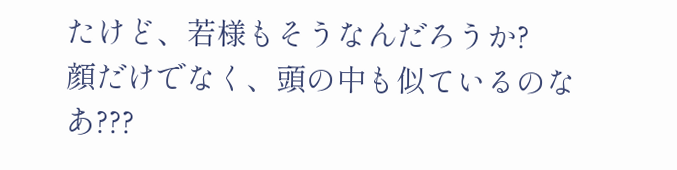たけど、若様もそうなんだろうか?
顔だけでなく、頭の中も似ているのなあ???